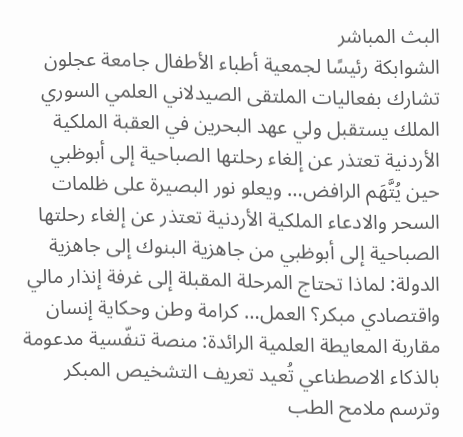البث المباشر
الشوابكة رئيسًا لجمعية أطباء الأطفال جامعة عجلون تشارك بفعاليات الملتقى الصيدلاني العلمي السوري الملك يستقبل ولي عهد البحرين في العقبة الملكية الأردنية تعتذر عن إلغاء رحلتها الصباحية إلى أبوظبي حين يُتَّهَم الرافض… ويعلو نور البصيرة على ظلمات السحر والادعاء الملكية الأردنية تعتذر عن إلغاء رحلتها الصباحية إلى أبوظبي من جاهزية البنوك إلى جاهزية الدولة: لماذا تحتاج المرحلة المقبلة إلى غرفة إنذار مالي واقتصادي مبكر؟ العمل… كرامة وطن وحكاية إنسان مقاربة المعايطة العلمية الرائدة: منصة تنفّسية مدعومة بالذكاء الاصطناعي تُعيد تعريف التشخيص المبكر وترسم ملامح الطب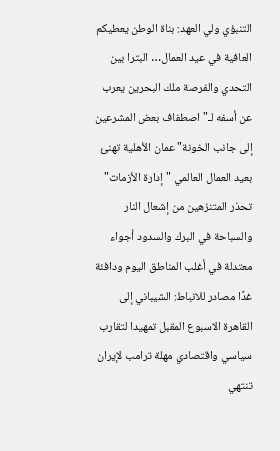التنبؤي ولي العهد: بناة الوطن يعطيكم العافية في عيد العمال… البترا بين التحدي والفرصة ملك البحرين يعرب عن أسفه لـ"اصطفاف بعض المشرعين إلى جانب الخونة" عمان الأهلية تهنئ بعيد العمال العالمي "إدارة الأزمات" تحذر المتنزهين من إشعال النار والسباحة في البرك والسدود أجواء معتدلة في أغلب المناطق اليوم ودافئة غدًا مصادر للانباط: الشيباني إلى القاهرة الاسبوع المقبل تمهيدا لتقارب سياسي واقتصادي مهلة ترامب لإيران تنتهي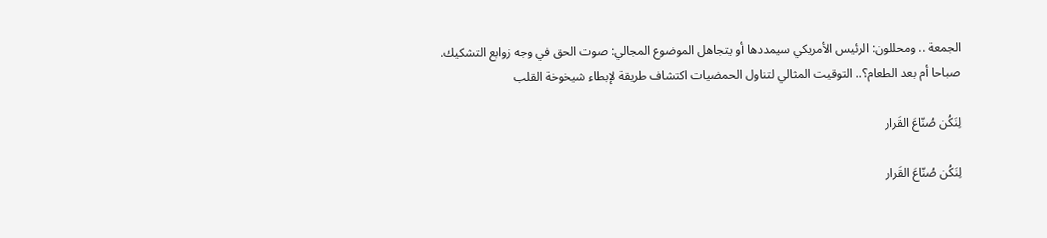الجمعة .. ومحللون: الرئيس الأمريكي سيمددها أو يتجاهل الموضوع المجالي: صوت الحق في وجه زوابع التشكيك. صباحا أم بعد الطعام؟.. التوقيت المثالي لتناول الحمضيات اكتشاف طريقة لإبطاء شيخوخة القلب

لِنَكُن صُنّاعَ القَرار

لِنَكُن صُنّاعَ القَرار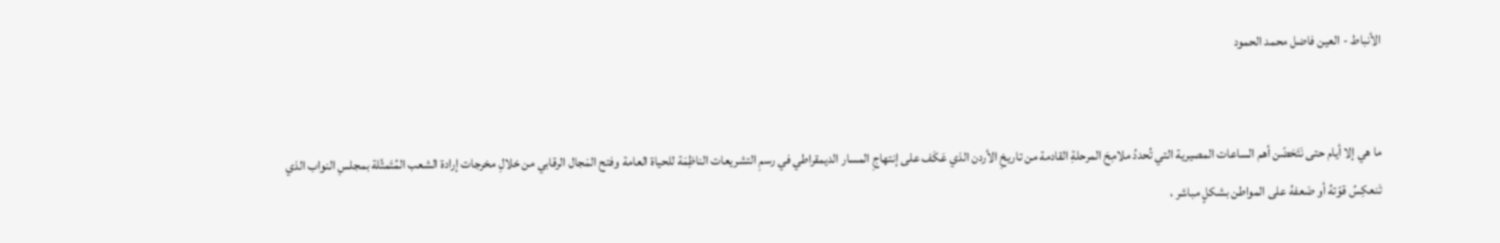الأنباط - العين فاضل محمد الحمود


ما هي إلا أيام حتى نَتَحَضّن أهم الساعات المصيرية التي تُحددُ ملامِحَ المرحلةِ القادمة من تاريخِ الأردن الذي عَكَف على إنتهاجِ المسار الديمقراطي في رسمِ التشريعات الناظِمَة للحياة العامة وفتح المَجال الرقابي من خلالِ مخرجات إرادة الشعب المُتَمثّلة بمجلسِ النواب الذي تَنعكِسُ قوّتهُ أو ضَعفهُ على المواطن بشكلٍ مباشر ،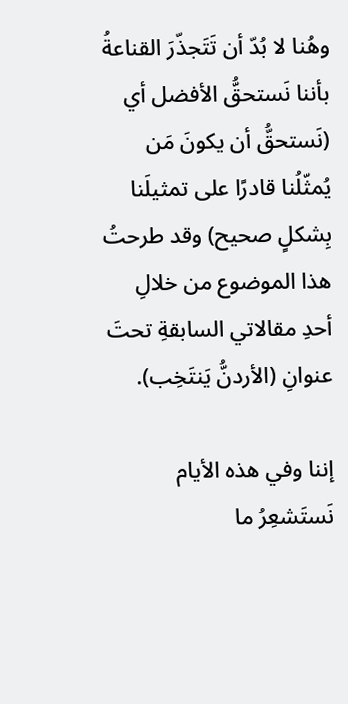وهُنا لا بُدّ أن تَتَجذّرَ القناعةُ بأننا نَستحقُّ الأفضل أي (نَستحقُّ أن يكونَ مَن يُمثّلُنا قادرًا على تمثيلَنا بِشكلٍ صحيح) وقد طرحتُ هذا الموضوع من خلالِ أحدِ مقالاتي السابقةِ تحتَ عنوانِ (الأردنُّ يَنتَخِب).

إننا وفي هذه الأيام نَستَشعِرُ ما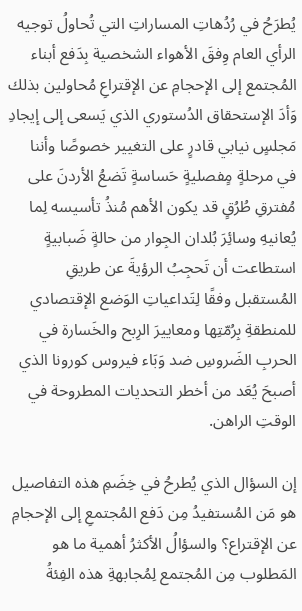يُطرَحُ في رُدُهاتِ المساراتِ التي تُحاولُ توجيه الرأي العام وِفقَ الأهواء الشخصية بِدَفع أبناء المُجتمع إلى الإحجامِ عن الإقتراعِ مُحاولين بذلك وَأدَ الإستحقاق الدُستوري الذي يَسعى إلى إيجادِ مَجلسٍ نيابي قادرٍ على التغيير خصوصًا وأننا في مرحلةٍ مٍفصليةٍ حَساسةٍ تَضعُ الأردنَ على مُفترقِ طُرُقٍ قد يكون الأهم مُنذُ تأسيسه لِما يُعانيهِ وسائِرَ بُلدان الجِوار من حالةٍ ضَبابيةٍ استطاعت أن تَحجِبُ الرؤيةَ عن طريقِ المُستقبل وفقًا لِتَداعياتِ الوَضع الإقتصادي للمنطقةِ بِرُمّتِها ومعاييرَ الرِبح والخَسارة في الحربِ الضَروسِ ضد وَبَاء فيروس كورونا الذي أصبحَ يُعَد من أخطر التحديات المطروحة في الوقتِ الراهن.

إن السؤال الذي يُطرحُ في خِضَمِ هذه التفاصيل هو مَن المُستفيدُ مِن دَفع المُجتمعِ إلى الإحجامِ عن الإقتراع؟ والسؤالُ الأكثرُ أهمية ما هو المَطلوب مِن المُجتمع لِمُجابهةِ هذه الفِئةُ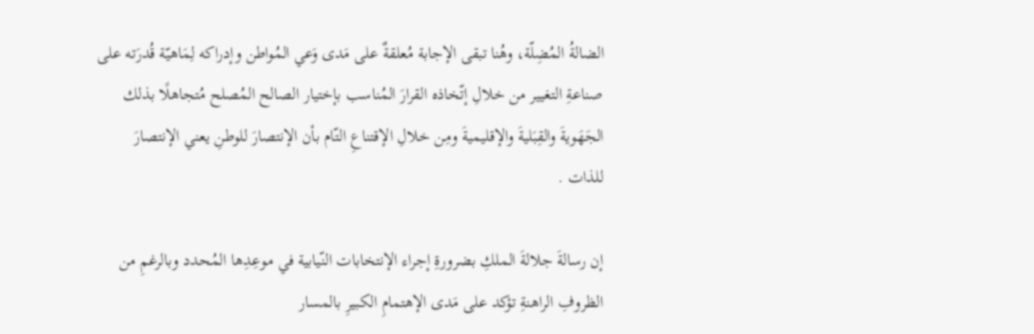الضالةُ المُضِلّة، وهُنا تبقى الإجابة مُعلقةٌ على مَدى وَعي المُواطن وإدراكه لِمَاهيّة قُدرَته على صناعةِ التغيير من خلالِ إتّخاذه القرارَ المُناسب بإختيار الصالح المُصلح مُتجاهلًا بذلك الجَهَويةَ والقِبَليةَ والإقليميةَ ومِن خلالِ الإقتناعِ التّام بأن الإنتصارَ للوطنِ يعني الإنتصارَ للذات .

إن رسالةَ جلالةَ الملكِ بضرورةِ إجراء الإنتخابات النّيابية في موعِدِها المُحدد وبالرغمِ من الظروفِ الراهنةِ تؤكد على مَدى الإهتمامِ الكبيرِ بالمسار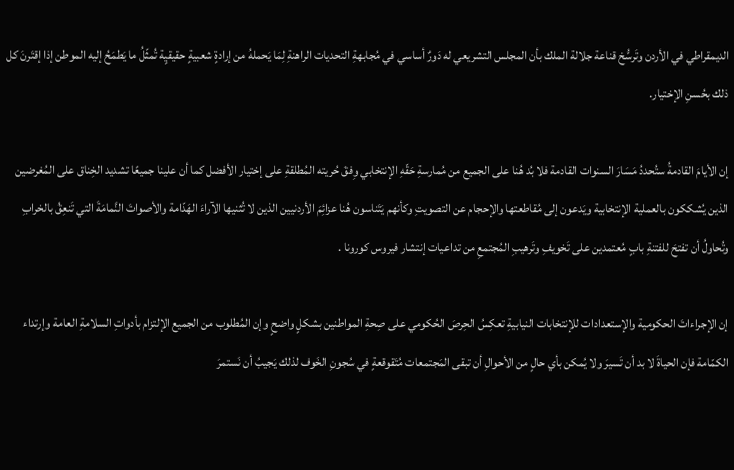الديمقراطي في الأردن وتَرسُّخ قناعة جلالة الملك بأن المجلس التشريعي له دَورٌ أساسي في مُجابهةِ التحديات الراهنةِ لِمَا يَحملهُ من إرادةٍ شعبيةٍ حقيقيٍة تُمثّلُ ما يَطمَحُ إليه الموطن إذا إقتَرنَ كل ذلك بحُسنِ الإختيار.

إن الأيامَ القادمةُ ستُحددُ مَسَارَ السنوات القادمة فلا بُد هُنا على الجميع من مُمارسةِ حَقّهِ الإنتخابي وِفقَ حُريته المُطلقةِ على إختيار الأفضل كما أن علينا جميعًا تشديد الخِناق على المُغرضين الذين يُشككون بالعملية الإنتخابية ويَدعون إلى مُقاطعتها والإحجام عن التصويتِ وكأنهم يَتَناسون هُنا عزائِمَ الأردنيين الذين لا تُثنيها الآراءَ الهَدّامة والأصواتَ النَّمامَةَ التي تَنعِقُ بالخرابِ وتُحاولُ أن تفتحَ للفتنةِ بابٍ مُعتمدين على تَخويفِ وتَرهيبِ المُجتمعِ من تداعيات إنتشار فيروس كورونا .

إن الإجراءاتَ الحكومية والإستعدادات للإنتخابات النيابيةِ تعكِسُ الحِرصَ الحُكومي على صِحةِ المواطنين بشكلٍ واضحٍ وإن المُطلوب من الجميع الإلتزام بأدواتِ السلامةِ العامة وإرتداء الكمّامة فإن الحياةَ لا بد أن تَسيرَ ولا يُمكن بأي حالٍ من الأحوالِ أن تبقى المَجتمعات مُتَقوقعةٍ في سُجونِ الخَوف لذلك يَجيبُ أن نَستمرَ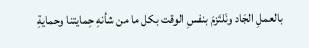بالعملِ الجَاد ونَلتَزمَ بنفسِ الوقت بكل ما من شأنهِ حِمايتنا وحمايةِ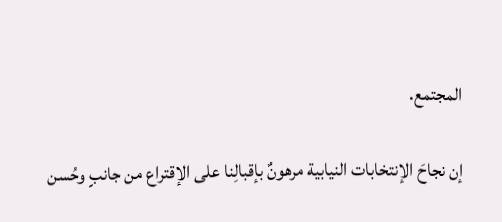المجتمع.

إن نجاحَ الإنتخابات النيابية مرهونٌ بإقبالِنا على الإقتراع من جانبٍ وحُسن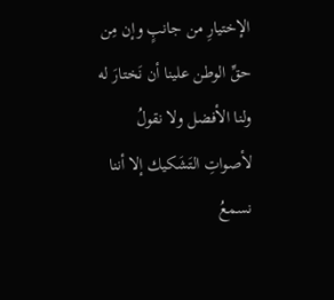الإختيارِ من جانبٍ وإن مِن حقِّ الوطن علينا أن نَختارَ له ولنا الأفضل ولا نقولُ لأصواتِ التَشَكيك إلا أننا نسمعُ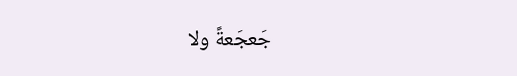جَعجَعةً ولا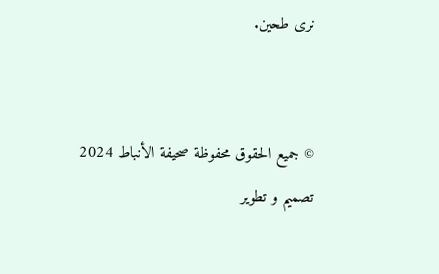نرى طحين.


© جميع الحقوق محفوظة صحيفة الأنباط 2024
تصميم و تطوير